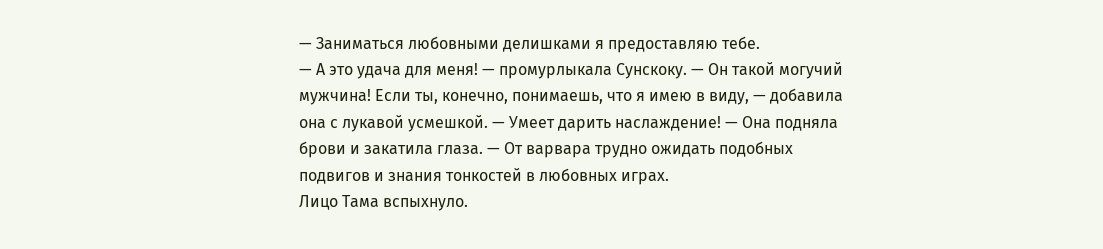— Заниматься любовными делишками я предоставляю тебе.
— А это удача для меня! — промурлыкала Сунскоку. — Он такой могучий мужчина! Если ты, конечно, понимаешь, что я имею в виду, — добавила она с лукавой усмешкой. — Умеет дарить наслаждение! — Она подняла брови и закатила глаза. — От варвара трудно ожидать подобных подвигов и знания тонкостей в любовных играх.
Лицо Тама вспыхнуло.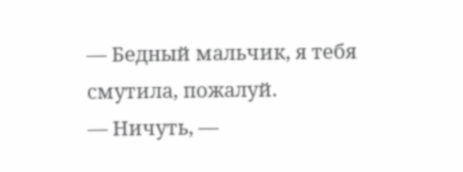— Бедный мальчик, я тебя смутила, пожалуй.
— Ничуть, —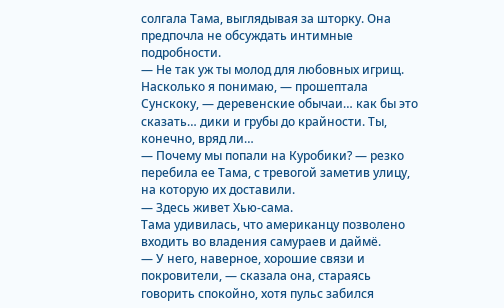солгала Тама, выглядывая за шторку. Она предпочла не обсуждать интимные подробности.
— Не так уж ты молод для любовных игрищ. Насколько я понимаю, — прошептала Сунскоку, — деревенские обычаи… как бы это сказать… дики и грубы до крайности. Ты, конечно, вряд ли…
— Почему мы попали на Куробики? — резко перебила ее Тама, с тревогой заметив улицу, на которую их доставили.
— Здесь живет Хью-сама.
Тама удивилась, что американцу позволено входить во владения самураев и даймё.
— У него, наверное, хорошие связи и покровители, — сказала она, стараясь говорить спокойно, хотя пульс забился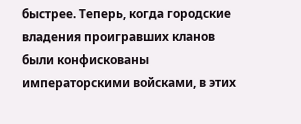быстрее. Теперь, когда городские владения проигравших кланов были конфискованы императорскими войсками, в этих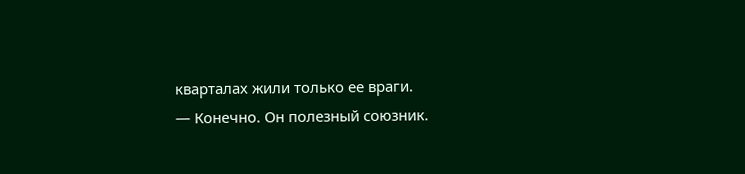кварталах жили только ее враги.
— Конечно. Он полезный союзник.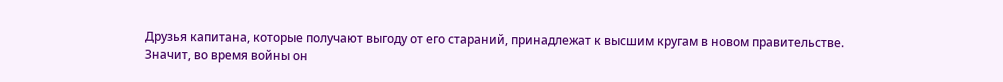Друзья капитана, которые получают выгоду от его стараний, принадлежат к высшим кругам в новом правительстве.
Значит, во время войны он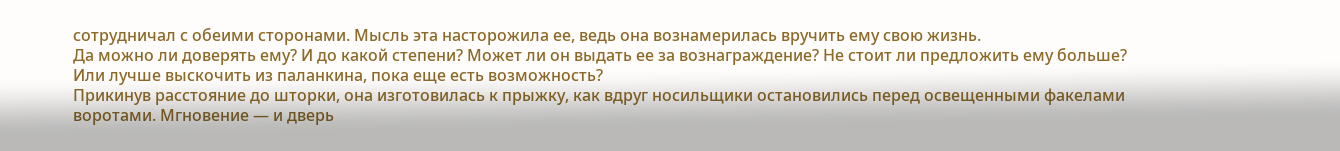сотрудничал с обеими сторонами. Мысль эта насторожила ее, ведь она вознамерилась вручить ему свою жизнь.
Да можно ли доверять ему? И до какой степени? Может ли он выдать ее за вознаграждение? Не стоит ли предложить ему больше? Или лучше выскочить из паланкина, пока еще есть возможность?
Прикинув расстояние до шторки, она изготовилась к прыжку, как вдруг носильщики остановились перед освещенными факелами воротами. Мгновение — и дверь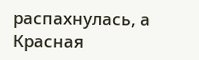распахнулась, а Красная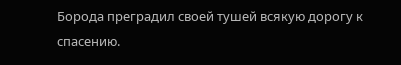Борода преградил своей тушей всякую дорогу к спасению.